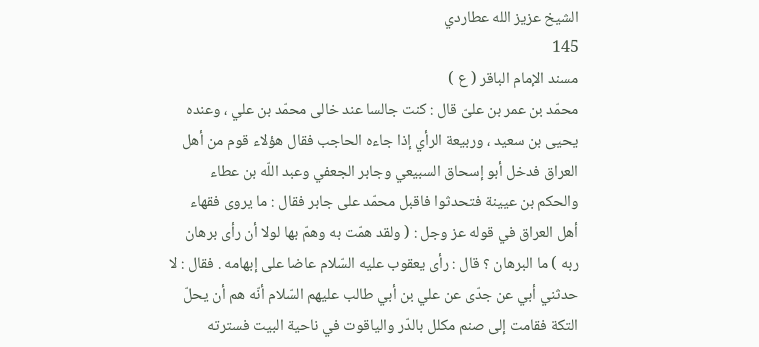الشيخ عزيز الله عطاردي
145
مسند الإمام الباقر ( ع )
محمّد بن عمر بن علىّ قال : كنت جالسا عند خالى محمّد بن علي ، وعنده يحيى بن سعيد ، وربيعة الرأي إذا جاءه الحاجب فقال هؤلاء قوم من أهل العراق فدخل أبو إسحاق السبيعي وجابر الجعفي وعبد اللّه بن عطاء والحكم بن عيينة فتحدثوا فاقبل محمّد على جابر فقال : ما يروى فقهاء أهل العراق في قوله عز وجل : ( ولقد همّت به وهمّ بها لولا أن رأى برهان ربه ) ما البرهان ؟ قال : رأى يعقوب عليه السّلام عاضا على إبهامه . فقال : لا حدثني أبي عن جدّى عن علي بن أبي طالب عليهم السّلام أنّه هم أن يحلّ التكة فقامت إلى صنم مكلل بالدّر والياقوت في ناحية البيت فسترته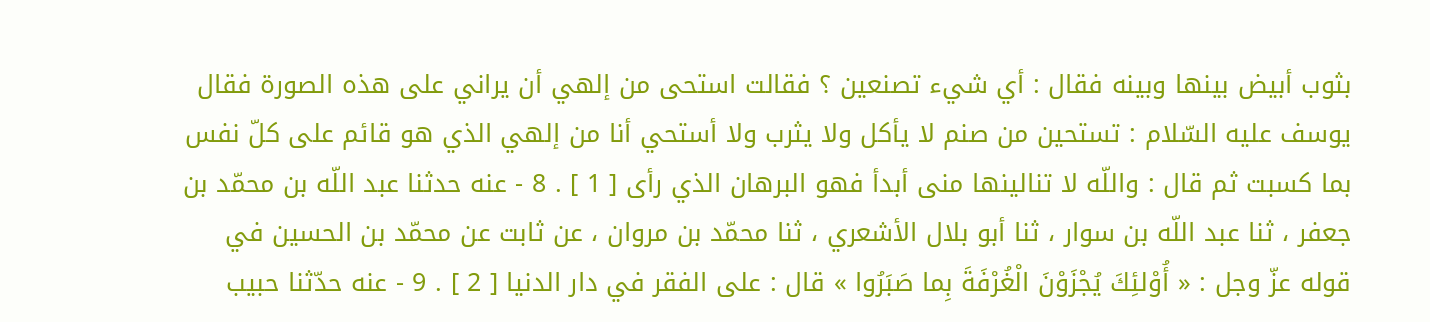بثوب أبيض بينها وبينه فقال : أي شيء تصنعين ؟ فقالت استحى من إلهي أن يراني على هذه الصورة فقال يوسف عليه السّلام : تستحين من صنم لا يأكل ولا يثرب ولا أستحي أنا من إلهي الذي هو قائم على كلّ نفس بما كسبت ثم قال : واللّه لا تنالينها منى أبدأ فهو البرهان الذي رأى [ 1 ] . 8 - عنه حدثنا عبد اللّه بن محمّد بن جعفر ، ثنا عبد اللّه بن سوار ، ثنا أبو بلال الأشعري ، ثنا محمّد بن مروان ، عن ثابت عن محمّد بن الحسين في قوله عزّ وجل : « أُوْلئِكَ يُجْزَوْنَ الْغُرْفَةَ بِما صَبَرُوا » قال : على الفقر في دار الدنيا [ 2 ] . 9 - عنه حدّثنا حبيب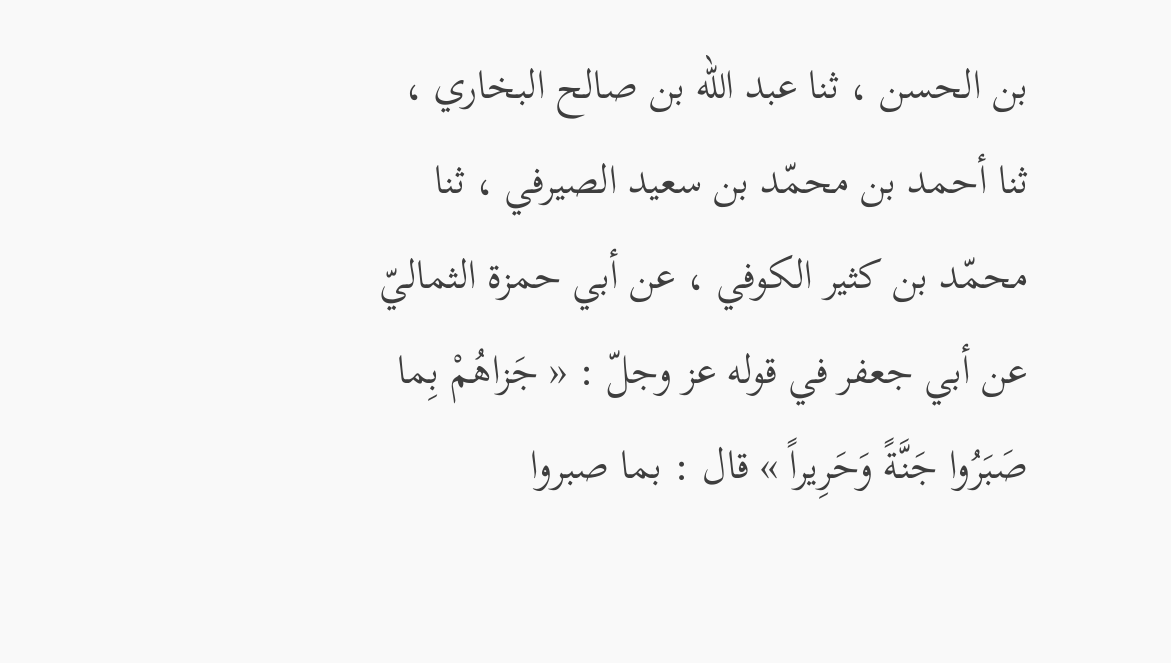بن الحسن ، ثنا عبد اللّه بن صالح البخاري ، ثنا أحمد بن محمّد بن سعيد الصيرفي ، ثنا محمّد بن كثير الكوفي ، عن أبي حمزة الثماليّ عن أبي جعفر في قوله عز وجلّ : « جَزاهُمْ بِما صَبَرُوا جَنَّةً وَحَرِيراً » قال : بما صبروا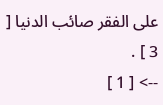على الفقر صائب الدنيا [ 3 ] .
--> [ 1 ]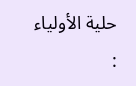حلية الأولياء :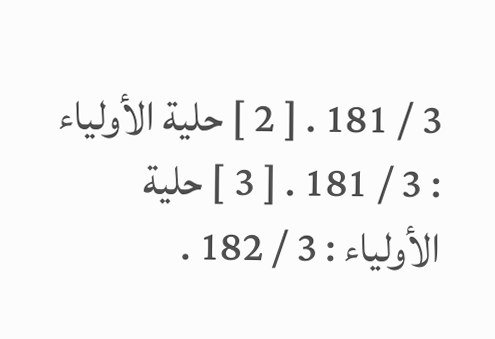3 / 181 . [ 2 ] حلية الأولياء : 3 / 181 . [ 3 ] حلية الأولياء : 3 / 182 .